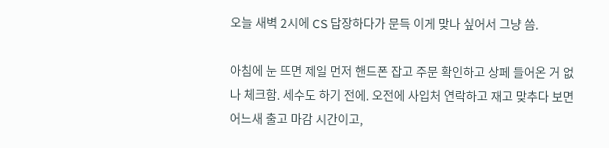오늘 새벽 2시에 CS 답장하다가 문득 이게 맞나 싶어서 그냥 씀.

아침에 눈 뜨면 제일 먼저 핸드폰 잡고 주문 확인하고 상페 들어온 거 없나 체크함. 세수도 하기 전에. 오전에 사입처 연락하고 재고 맞추다 보면 어느새 출고 마감 시간이고,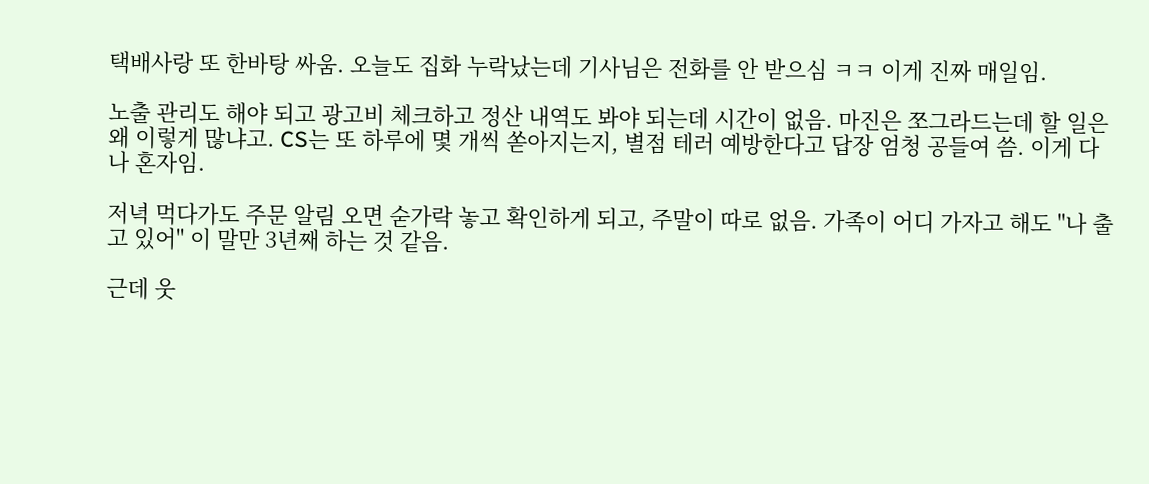택배사랑 또 한바탕 싸움. 오늘도 집화 누락났는데 기사님은 전화를 안 받으심 ㅋㅋ 이게 진짜 매일임.

노출 관리도 해야 되고 광고비 체크하고 정산 내역도 봐야 되는데 시간이 없음. 마진은 쪼그라드는데 할 일은 왜 이렇게 많냐고. CS는 또 하루에 몇 개씩 쏟아지는지, 별점 테러 예방한다고 답장 엄청 공들여 씀. 이게 다 나 혼자임.

저녁 먹다가도 주문 알림 오면 숟가락 놓고 확인하게 되고, 주말이 따로 없음. 가족이 어디 가자고 해도 "나 출고 있어" 이 말만 3년째 하는 것 같음.

근데 웃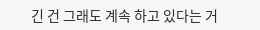긴 건 그래도 계속 하고 있다는 거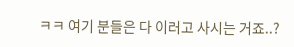ㅋㅋ 여기 분들은 다 이러고 사시는 거죠..?